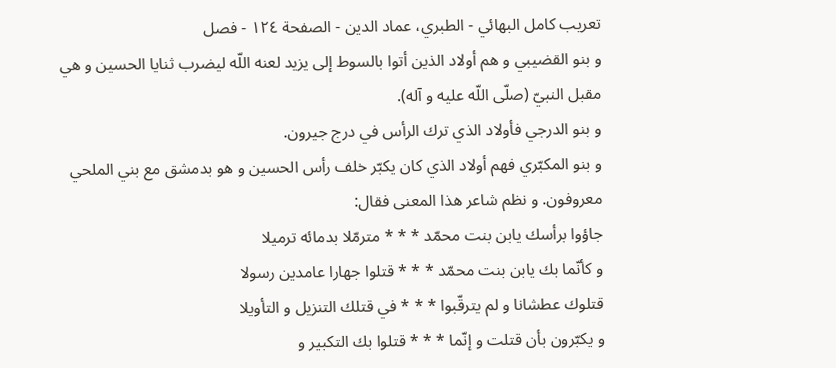تعريب كامل البهائي - الطبري، عماد الدين - الصفحة ١٢٤ - فصل
و بنو القضيبي و هم أولاد الذين أتوا بالسوط إلى يزيد لعنه اللّه ليضرب ثنايا الحسين و هي مقبل النبيّ (صلّى اللّه عليه و آله).
و بنو الدرجي فأولاد الذي ترك الرأس في درج جيرون.
و بنو المكبّري فهم أولاد الذي كان يكبّر خلف رأس الحسين و هو بدمشق مع بني الملحي معروفون. و نظم شاعر هذا المعنى فقال:
جاؤوا برأسك يابن بنت محمّد * * * مترمّلا بدمائه ترميلا
و كأنّما بك يابن بنت محمّد * * * قتلوا جهارا عامدين رسولا
قتلوك عطشانا و لم يترقّبوا * * * في قتلك التنزيل و التأويلا
و يكبّرون بأن قتلت و إنّما * * * قتلوا بك التكبير و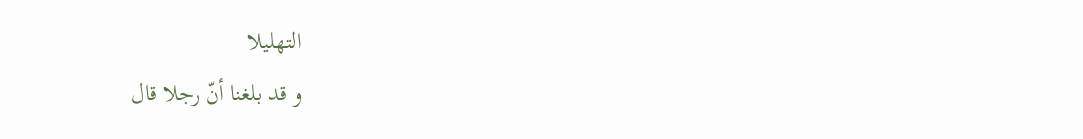التهليلا
و قد بلغنا أنّ رجلا قال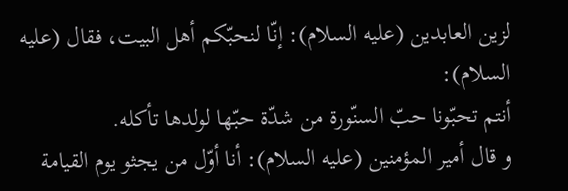لزين العابدين (عليه السلام): إنّا لنحبّكم أهل البيت، فقال (عليه السلام):
أنتم تحبّونا حبّ السنّورة من شدّة حبّها لولدها تأكله.
و قال أمير المؤمنين (عليه السلام): أنا أوّل من يجثو يوم القيامة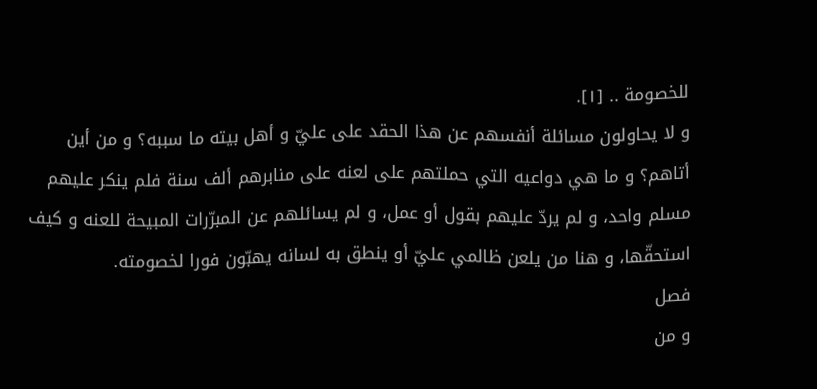للخصومة .. [١].
و لا يحاولون مسائلة أنفسهم عن هذا الحقد على عليّ و أهل بيته ما سببه؟ و من أين أتاهم؟ و ما هي دواعيه التي حملتهم على لعنه على منابرهم ألف سنة فلم ينكر عليهم مسلم واحد، و لم يردّ عليهم بقول أو عمل، و لم يسائلهم عن المبرّرات المبيحة للعنه و كيف استحقّها، و هنا من يلعن ظالمي عليّ أو ينطق به لسانه يهبّون فورا لخصومته.
فصل
و من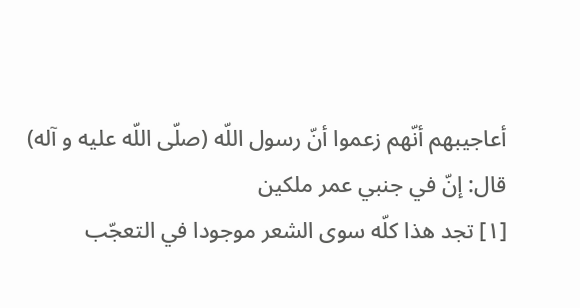أعاجيبهم أنّهم زعموا أنّ رسول اللّه (صلّى اللّه عليه و آله) قال: إنّ في جنبي عمر ملكين
[١] تجد هذا كلّه سوى الشعر موجودا في التعجّب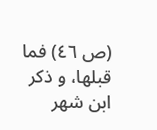(ص ٤٦) فما قبلها، و ذكر ابن شهر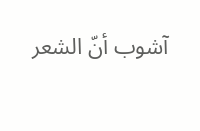آشوب أنّ الشعر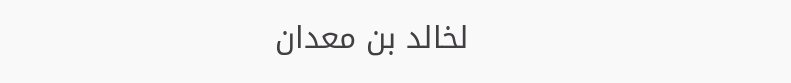لخالد بن معدان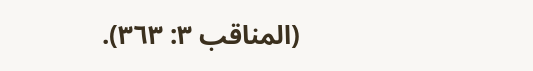(المناقب ٣: ٣٦٣).